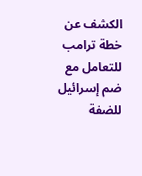الكشف عن خطة ترامب للتعامل مع ضم إسرائيل للضفة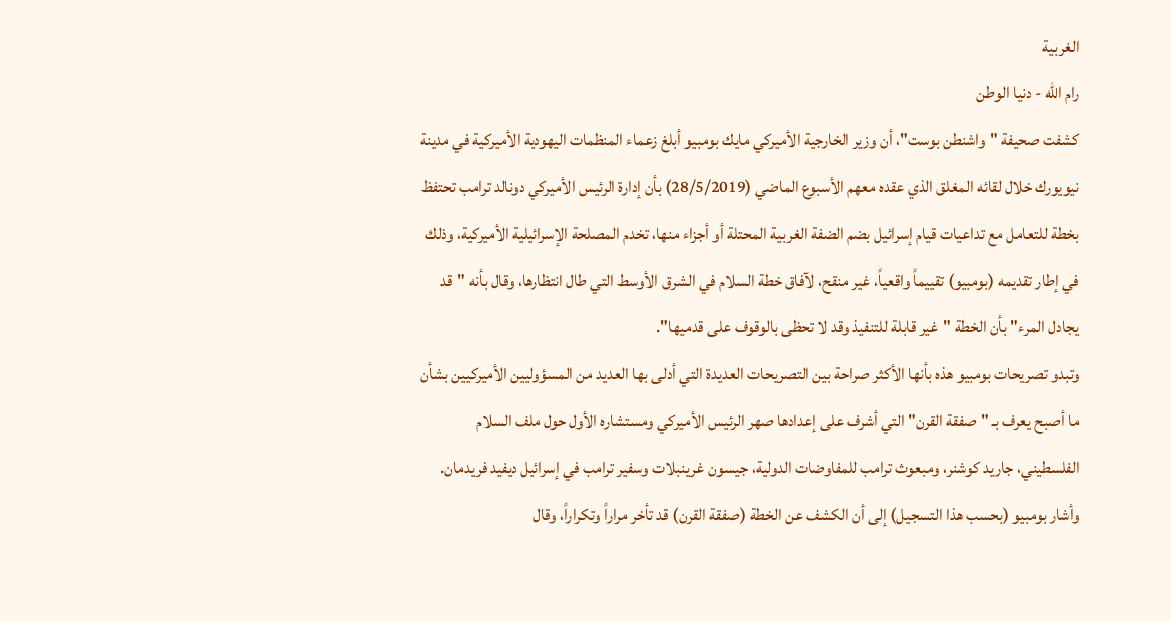الغربية
رام الله - دنيا الوطن
كشفت صحيفة "واشنطن بوست"، أن وزير الخارجية الأميركي مايك بومبيو أبلغ زعماء المنظمات اليهودية الأميركية في مدينة نيويورك خلال لقائه المغلق الذي عقده معهم الأسبوع الماضي (28/5/2019) بأن إدارة الرئيس الأميركي دونالد ترامب تحتفظ بخطة للتعامل مع تداعيات قيام إسرائيل بضم الضفة الغربية المحتلة أو أجزاء منها، تخدم المصلحة الإسرائيلية الأميركية، وذلك في إطار تقديمه (بومبيو) تقييماً واقعياً، غير منقح، لآفاق خطة السلام في الشرق الأوسط التي طال انتظارها، وقال بأنه "قد يجادل المرء" بأن الخطة "غير قابلة للتنفيذ وقد لا تحظى بالوقوف على قدميها".
وتبدو تصريحات بومبيو هذه بأنها الأكثر صراحة بين التصريحات العديدة التي أدلى بها العديد من المسؤوليين الأميركيين بشأن ما أصبح يعرف بـ "صفقة القرن" التي أشرف على إعدادها صهر الرئيس الأميركي ومستشاره الأول حول ملف السلام الفلسطيني، جاريد كوشنر، ومبعوث ترامب للمفاوضات الدولية، جيسون غرينبلات وسفير ترامب في إسرائيل ديفيد فريدمان.
وأشار بومبيو (بحسب هذا التسجيل) إلى أن الكشف عن الخطة (صفقة القرن) قد تأخر مراراً وتكراراً، وقال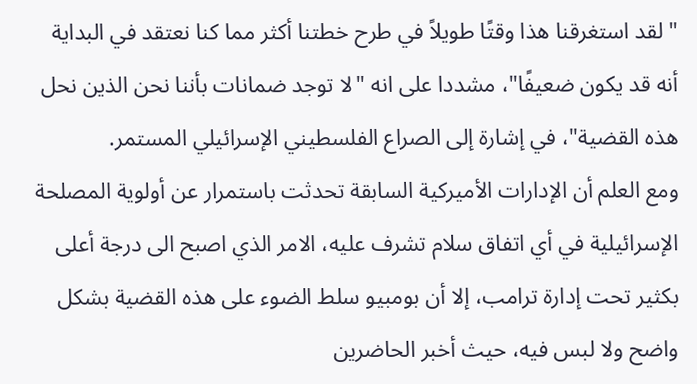"لقد استغرقنا هذا وقتًا طويلاً في طرح خطتنا أكثر مما كنا نعتقد في البداية أنه قد يكون ضعيفًا"، مشددا على انه "لا توجد ضمانات بأننا نحن الذين نحل هذه القضية"، في إشارة إلى الصراع الفلسطيني الإسرائيلي المستمر.
ومع العلم أن الإدارات الأميركية السابقة تحدثت باستمرار عن أولوية المصلحة الإسرائيلية في أي اتفاق سلام تشرف عليه، الامر الذي اصبح الى درجة أعلى بكثير تحت إدارة ترامب، إلا أن بومبيو سلط الضوء على هذه القضية بشكل واضح ولا لبس فيه، حيث أخبر الحاضرين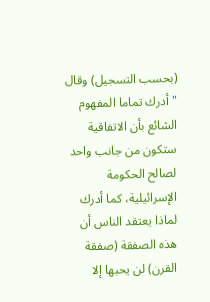(بحسب التسجيل) وقال "أدرك تماما المفهوم الشائع بأن الاتفاقية ستكون من جانب واحد لصالح الحكومة الإسرائيلية، كما أدرك لماذا يعتقد الناس أن هذه الصفقة (صفقة القرن) لن يحبها إلا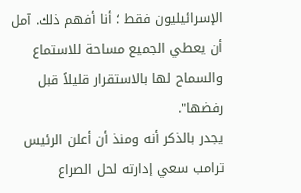الإسرائيليون فقط ؛ أنا أفهم ذلك. آمل أن يعطي الجميع مساحة للاستماع والسماح لها بالاستقرار قليلاً قبل رفضها".
يجدر بالذكر أنه ومنذ أن أعلن الرئيس ترامب سعي إدارته لحل الصراع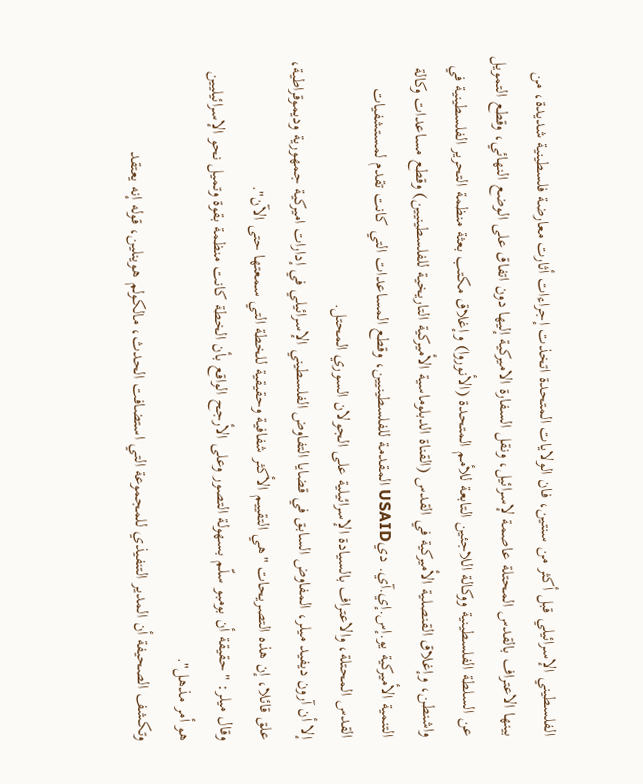الفلسطيني الإسرائيلي قبل أكثر من سنتين، فان الولايات المتحدة اتخذت إجراءات أثارت معارضة فلسطينية شديدة، من بينها الاعتراف بالقدس المحتلة عاصمة لإسرائيل، ونقل السفارة الاميركية إليها دون اتفاق على الوضع النهائي، وقطع التمويل عن السلطة الفلسطينية ووكالة اللاجئين التابعة للأمم المتحدة (الأنوروا) وإغلاق مكتب بعثة منظمة التحرير الفلسطينية في واشنطن، وإغلاق القنصلية الأميركية في القدس (القناة الدبلوماسية الأميركية التاريخية للفلسطينيين) وقطع مساعدات وكالة التنمية الأميركية يو.إس.إي.آي. ديUSAID المقدمة للفلسطينيين، وقطع المساعدات التي كانت تقدم لمستشفيات القدس المحتلة، والاعتراف بالسيادة الإسرائيلية على الجولان السوري المحتل.
إلا أن آرون ديفيد ميلر، المفاوض السابق في قضايا التفاوض الفلسطيني الإسرائيلي في إدارات اميركية جمهورية وديموقراطية، علق قائلا، إن هذه التصريحات "هي التقييم الأكثر شفافية وحقيقية للخطة التي سمعتها حتى الآن".
وقال ميلر: "حقيقة أن بومبو سلّم بسهولة التصور وعلى الأرجح الواقع بأن الخطة كانت منظمة بقوة وتميل نحو الإسرائيليين هو أمر مذهل".
وتكشف الصحيفة أن المدير التنفيذي للمجموعة التي استضافت الحدث، مالكولم هوينلين، قوله إنه يعتقد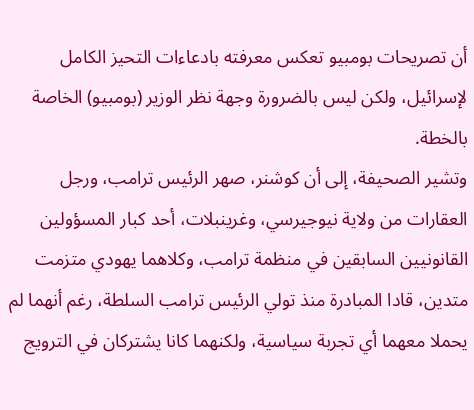أن تصريحات بومبيو تعكس معرفته بادعاءات التحيز الكامل لإسرائيل، ولكن ليس بالضرورة وجهة نظر الوزير (بومبيو) الخاصة بالخطة.
وتشير الصحيفة، إلى أن كوشنر، صهر الرئيس ترامب، ورجل العقارات من ولاية نيوجيرسي، وغرينبلات، أحد كبار المسؤولين القانونيين السابقين في منظمة ترامب، وكلاهما يهودي متزمت متدين، قادا المبادرة منذ تولي الرئيس ترامب السلطة، رغم أنهما لم يحملا معهما أي تجربة سياسية، ولكنهما كانا يشتركان في الترويج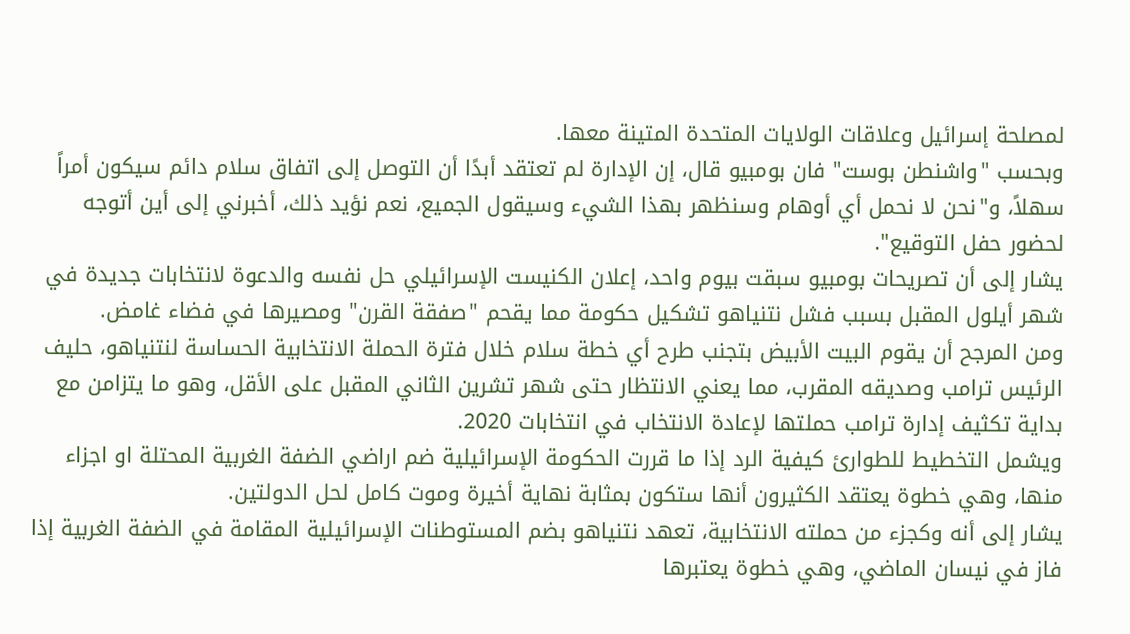لمصلحة إسرائيل وعلاقات الولايات المتحدة المتينة معها.
وبحسب "واشنطن بوست" فان بومبيو قال، إن الإدارة لم تعتقد أبدًا أن التوصل إلى اتفاق سلام دائم سيكون أمراً سهلاً، و"نحن لا نحمل أي أوهام وسنظهر بهذا الشيء وسيقول الجميع، نعم نؤيد ذلك، أخبرني إلى أين أتوجه لحضور حفل التوقيع".
يشار إلى أن تصريحات بومبيو سبقت بيوم واحد، إعلان الكنيست الإسرائيلي حل نفسه والدعوة لانتخابات جديدة في شهر أيلول المقبل بسبب فشل نتنياهو تشكيل حكومة مما يقحم "صفقة القرن" ومصيرها في فضاء غامض.
ومن المرجح أن يقوم البيت الأبيض بتجنب طرح أي خطة سلام خلال فترة الحملة الانتخابية الحساسة لنتنياهو، حليف الرئيس ترامب وصديقه المقرب، مما يعني الانتظار حتى شهر تشرين الثاني المقبل على الأقل، وهو ما يتزامن مع بداية تكثيف إدارة ترامب حملتها لإعادة الانتخاب في انتخابات 2020.
ويشمل التخطيط للطوارئ كيفية الرد إذا ما قررت الحكومة الإسرائيلية ضم اراضي الضفة الغربية المحتلة او اجزاء منها، وهي خطوة يعتقد الكثيرون أنها ستكون بمثابة نهاية أخيرة وموت كامل لحل الدولتين.
يشار إلى أنه وكجزء من حملته الانتخابية، تعهد نتنياهو بضم المستوطنات الإسرائيلية المقامة في الضفة الغربية إذا فاز في نيسان الماضي، وهي خطوة يعتبرها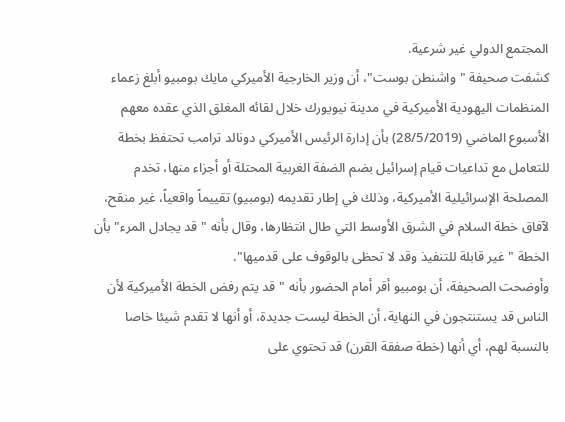المجتمع الدولي غير شرعية.
كشفت صحيفة "واشنطن بوست"، أن وزير الخارجية الأميركي مايك بومبيو أبلغ زعماء المنظمات اليهودية الأميركية في مدينة نيويورك خلال لقائه المغلق الذي عقده معهم الأسبوع الماضي (28/5/2019) بأن إدارة الرئيس الأميركي دونالد ترامب تحتفظ بخطة للتعامل مع تداعيات قيام إسرائيل بضم الضفة الغربية المحتلة أو أجزاء منها، تخدم المصلحة الإسرائيلية الأميركية، وذلك في إطار تقديمه (بومبيو) تقييماً واقعياً، غير منقح، لآفاق خطة السلام في الشرق الأوسط التي طال انتظارها، وقال بأنه "قد يجادل المرء" بأن الخطة "غير قابلة للتنفيذ وقد لا تحظى بالوقوف على قدميها".
وأوضحت الصحيفة، أن بومبيو أقر أمام الحضور بأنه "قد يتم رفض الخطة الأميركية لأن الناس قد يستنتجون في النهاية، أن الخطة ليست جديدة، أو أنها لا تقدم شيئا خاصا بالنسبة لهم، أي أنها (خطة صفقة القرن) قد تحتوي على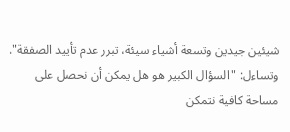شيئين جيدين وتسعة أشياء سيئة، تبرر عدم تأييد الصفقة".
وتساءل: "السؤال الكبير هو هل يمكن أن نحصل على مساحة كافية نتمكن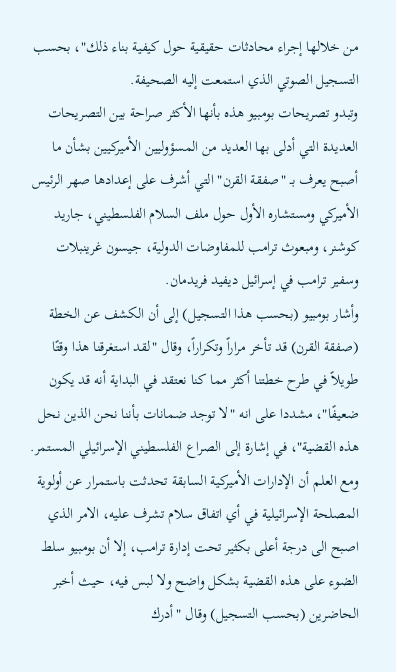من خلالها إجراء محادثات حقيقية حول كيفية بناء ذلك"، بحسب التسجيل الصوتي الذي استمعت إليه الصحيفة.
وتبدو تصريحات بومبيو هذه بأنها الأكثر صراحة بين التصريحات العديدة التي أدلى بها العديد من المسؤوليين الأميركيين بشأن ما أصبح يعرف بـ "صفقة القرن" التي أشرف على إعدادها صهر الرئيس الأميركي ومستشاره الأول حول ملف السلام الفلسطيني، جاريد كوشنر، ومبعوث ترامب للمفاوضات الدولية، جيسون غرينبلات وسفير ترامب في إسرائيل ديفيد فريدمان.
وأشار بومبيو (بحسب هذا التسجيل) إلى أن الكشف عن الخطة (صفقة القرن) قد تأخر مراراً وتكراراً، وقال "لقد استغرقنا هذا وقتًا طويلاً في طرح خطتنا أكثر مما كنا نعتقد في البداية أنه قد يكون ضعيفًا"، مشددا على انه "لا توجد ضمانات بأننا نحن الذين نحل هذه القضية"، في إشارة إلى الصراع الفلسطيني الإسرائيلي المستمر.
ومع العلم أن الإدارات الأميركية السابقة تحدثت باستمرار عن أولوية المصلحة الإسرائيلية في أي اتفاق سلام تشرف عليه، الامر الذي اصبح الى درجة أعلى بكثير تحت إدارة ترامب، إلا أن بومبيو سلط الضوء على هذه القضية بشكل واضح ولا لبس فيه، حيث أخبر الحاضرين (بحسب التسجيل) وقال "أدرك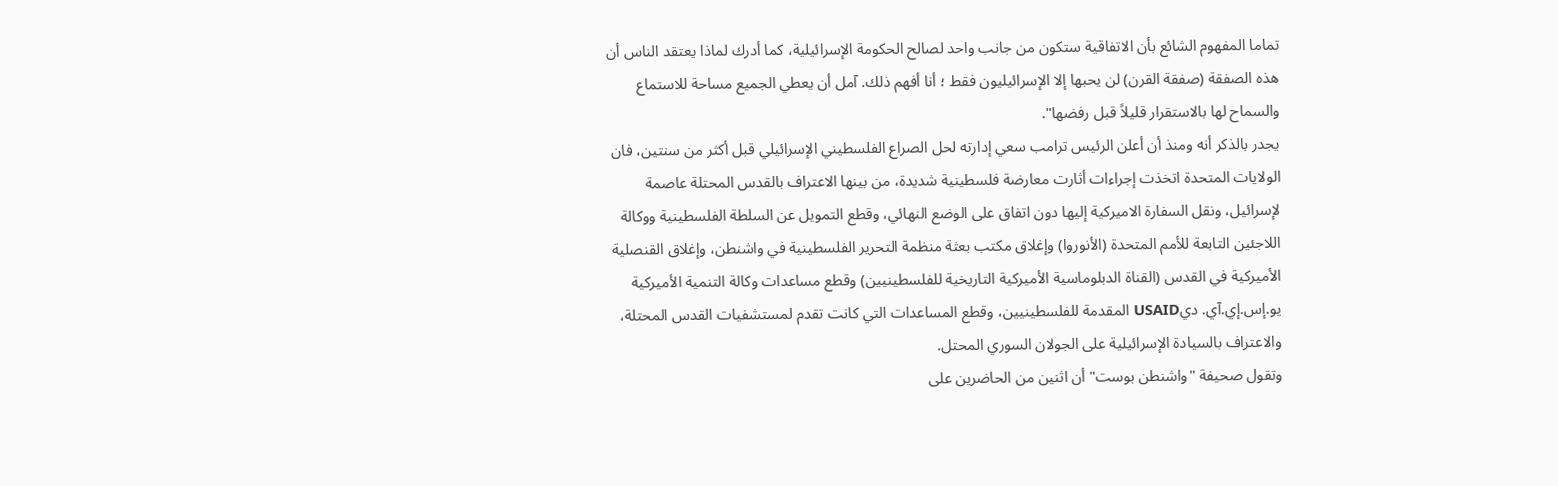تماما المفهوم الشائع بأن الاتفاقية ستكون من جانب واحد لصالح الحكومة الإسرائيلية، كما أدرك لماذا يعتقد الناس أن هذه الصفقة (صفقة القرن) لن يحبها إلا الإسرائيليون فقط ؛ أنا أفهم ذلك. آمل أن يعطي الجميع مساحة للاستماع والسماح لها بالاستقرار قليلاً قبل رفضها".
يجدر بالذكر أنه ومنذ أن أعلن الرئيس ترامب سعي إدارته لحل الصراع الفلسطيني الإسرائيلي قبل أكثر من سنتين، فان الولايات المتحدة اتخذت إجراءات أثارت معارضة فلسطينية شديدة، من بينها الاعتراف بالقدس المحتلة عاصمة لإسرائيل، ونقل السفارة الاميركية إليها دون اتفاق على الوضع النهائي، وقطع التمويل عن السلطة الفلسطينية ووكالة اللاجئين التابعة للأمم المتحدة (الأنوروا) وإغلاق مكتب بعثة منظمة التحرير الفلسطينية في واشنطن، وإغلاق القنصلية الأميركية في القدس (القناة الدبلوماسية الأميركية التاريخية للفلسطينيين) وقطع مساعدات وكالة التنمية الأميركية يو.إس.إي.آي. ديUSAID المقدمة للفلسطينيين، وقطع المساعدات التي كانت تقدم لمستشفيات القدس المحتلة، والاعتراف بالسيادة الإسرائيلية على الجولان السوري المحتل.
وتقول صحيفة "واشنطن بوست" أن اثنين من الحاضرين على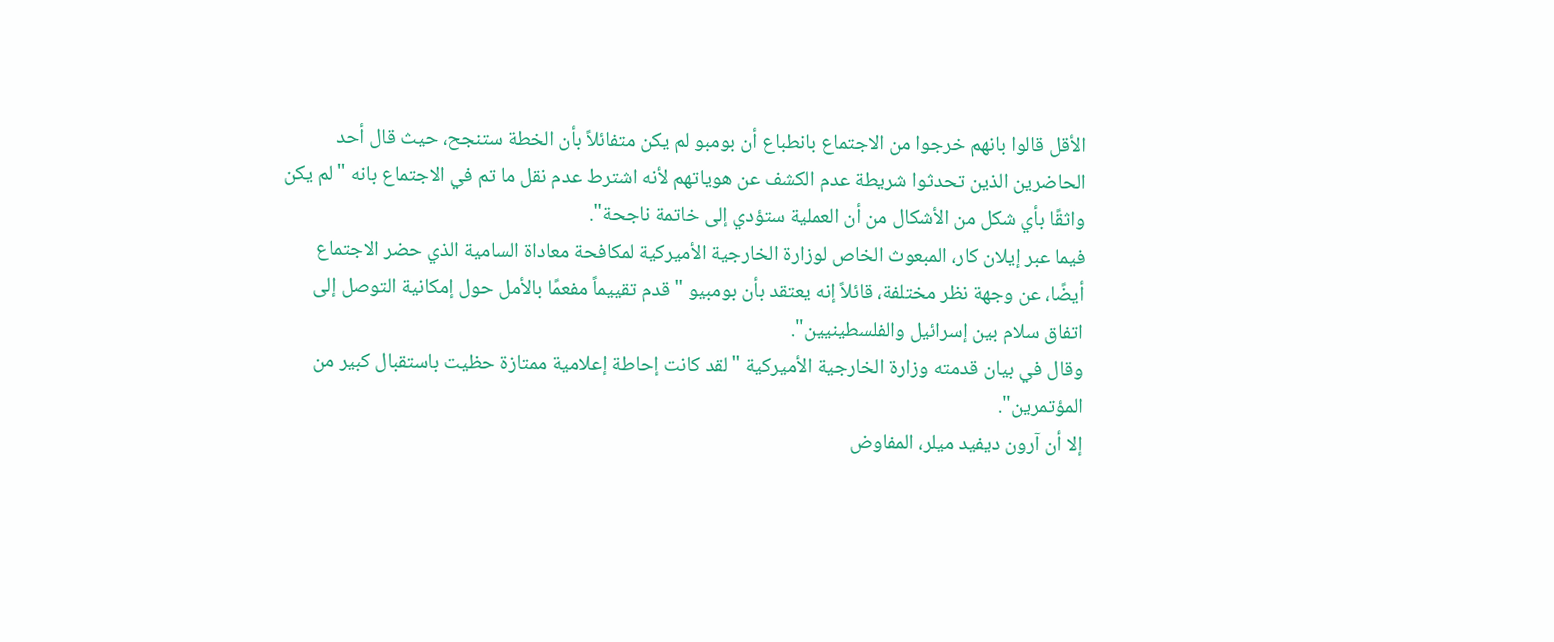الأقل قالوا بانهم خرجوا من الاجتماع بانطباع أن بومبو لم يكن متفائلاً بأن الخطة ستنجح، حيث قال أحد الحاضرين الذين تحدثوا شريطة عدم الكشف عن هوياتهم لأنه اشترط عدم نقل ما تم في الاجتماع بانه "لم يكن واثقًا بأي شكل من الأشكال من أن العملية ستؤدي إلى خاتمة ناجحة".
فيما عبر إيلان كار، المبعوث الخاص لوزارة الخارجية الأميركية لمكافحة معاداة السامية الذي حضر الاجتماع أيضًا، عن وجهة نظر مختلفة، قائلاً إنه يعتقد بأن بومبيو "قدم تقييماً مفعمًا بالأمل حول إمكانية التوصل إلى اتفاق سلام بين إسرائيل والفلسطينيين".
وقال في بيان قدمته وزارة الخارجية الأميركية "لقد كانت إحاطة إعلامية ممتازة حظيت باستقبال كبير من المؤتمرين".
إلا أن آرون ديفيد ميلر، المفاوض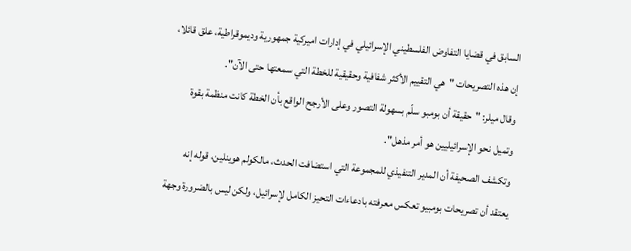السابق في قضايا التفاوض الفلسطيني الإسرائيلي في إدارات اميركية جمهورية وديموقراطية، علق قائلا، إن هذه التصريحات "هي التقييم الأكثر شفافية وحقيقية للخطة التي سمعتها حتى الآن".
وقال ميلر: "حقيقة أن بومبو سلّم بسهولة التصور وعلى الأرجح الواقع بأن الخطة كانت منظمة بقوة وتميل نحو الإسرائيليين هو أمر مذهل".
وتكشف الصحيفة أن المدير التنفيذي للمجموعة التي استضافت الحدث، مالكولم هوينلين، قوله إنه يعتقد أن تصريحات بومبيو تعكس معرفته بادعاءات التحيز الكامل لإسرائيل، ولكن ليس بالضرورة وجهة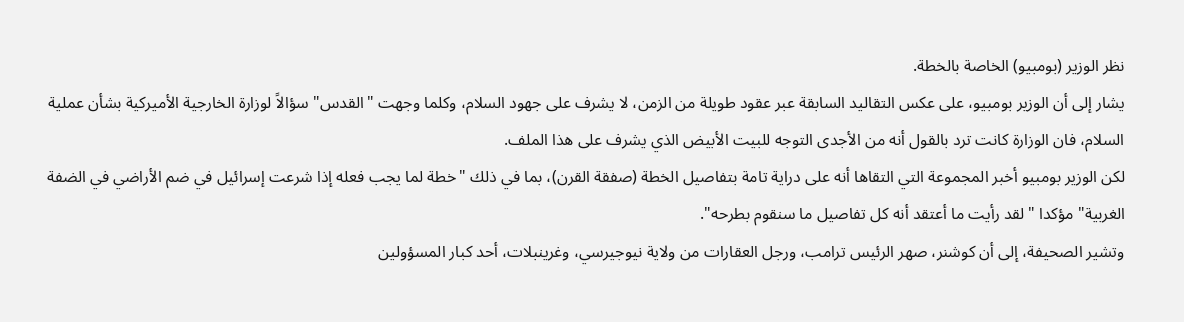نظر الوزير (بومبيو) الخاصة بالخطة.
يشار إلى أن الوزير بومبيو، على عكس التقاليد السابقة عبر عقود طويلة من الزمن، لا يشرف على جهود السلام، وكلما وجهت "القدس" سؤالاً لوزارة الخارجية الأميركية بشأن عملية السلام، فان الوزارة كانت ترد بالقول أنه من الأجدى التوجه للبيت الأبيض الذي يشرف على هذا الملف.
لكن الوزير بومبيو أخبر المجموعة التي التقاها أنه على دراية تامة بتفاصيل الخطة (صفقة القرن)، بما في ذلك "خطة لما يجب فعله إذا شرعت إسرائيل في ضم الأراضي في الضفة الغربية" مؤكدا "لقد رأيت ما أعتقد أنه كل تفاصيل ما سنقوم بطرحه".
وتشير الصحيفة، إلى أن كوشنر، صهر الرئيس ترامب، ورجل العقارات من ولاية نيوجيرسي، وغرينبلات، أحد كبار المسؤولين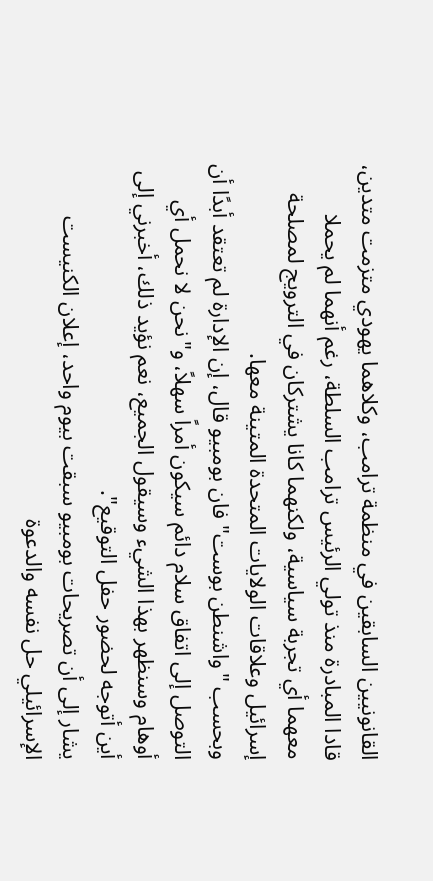القانونيين السابقين في منظمة ترامب، وكلاهما يهودي متزمت متدين، قادا المبادرة منذ تولي الرئيس ترامب السلطة، رغم أنهما لم يحملا معهما أي تجربة سياسية، ولكنهما كانا يشتركان في الترويج لمصلحة إسرائيل وعلاقات الولايات المتحدة المتينة معها.
وبحسب "واشنطن بوست" فان بومبيو قال، إن الإدارة لم تعتقد أبدًا أن التوصل إلى اتفاق سلام دائم سيكون أمراً سهلاً، و"نحن لا نحمل أي أوهام وسنظهر بهذا الشيء وسيقول الجميع، نعم نؤيد ذلك، أخبرني إلى أين أتوجه لحضور حفل التوقيع".
يشار إلى أن تصريحات بومبيو سبقت بيوم واحد، إعلان الكنيست الإسرائيلي حل نفسه والدعوة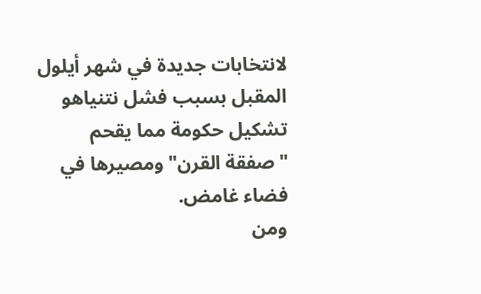لانتخابات جديدة في شهر أيلول المقبل بسبب فشل نتنياهو تشكيل حكومة مما يقحم "صفقة القرن" ومصيرها في فضاء غامض.
ومن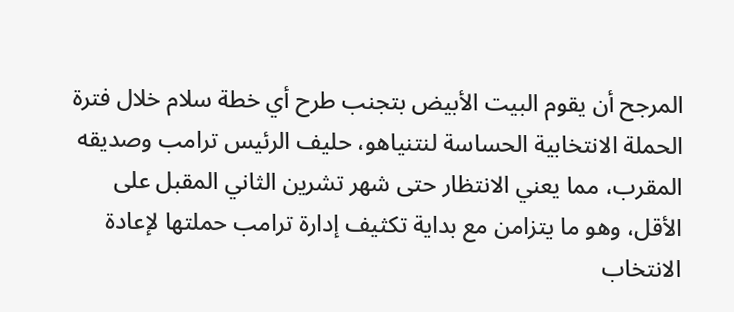المرجح أن يقوم البيت الأبيض بتجنب طرح أي خطة سلام خلال فترة الحملة الانتخابية الحساسة لنتنياهو، حليف الرئيس ترامب وصديقه المقرب، مما يعني الانتظار حتى شهر تشرين الثاني المقبل على الأقل، وهو ما يتزامن مع بداية تكثيف إدارة ترامب حملتها لإعادة الانتخاب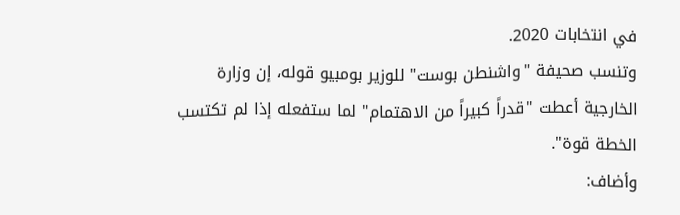في انتخابات 2020.
وتنسب صحيفة "واشنطن بوست" للوزير بومبيو قوله، إن وزارة الخارجية أعطت "قدراً كبيراً من الاهتمام" لما ستفعله إذا لم تكتسب الخطة قوة".
وأضاف: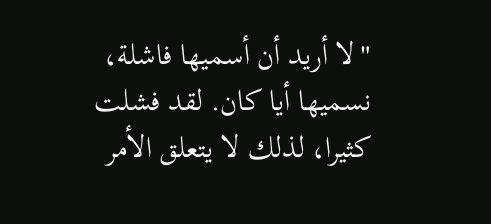"لا أريد أن أسميها فاشلة، نسميها أيا كان. لقد فشلت كثيرا، لذلك لا يتعلق الأمر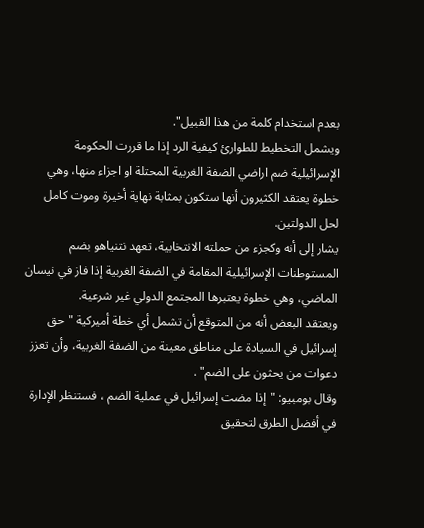بعدم استخدام كلمة من هذا القبيل".
ويشمل التخطيط للطوارئ كيفية الرد إذا ما قررت الحكومة الإسرائيلية ضم اراضي الضفة الغربية المحتلة او اجزاء منها، وهي خطوة يعتقد الكثيرون أنها ستكون بمثابة نهاية أخيرة وموت كامل لحل الدولتين.
يشار إلى أنه وكجزء من حملته الانتخابية، تعهد نتنياهو بضم المستوطنات الإسرائيلية المقامة في الضفة الغربية إذا فاز في نيسان الماضي، وهي خطوة يعتبرها المجتمع الدولي غير شرعية.
ويعتقد البعض أنه من المتوقع أن تشمل أي خطة أميركية "حق إسرائيل في السيادة على مناطق معينة من الضفة الغربية، وأن تعزز دعوات من يحثون على الضم" .
وقال بومبيو: "إذا مضت إسرائيل في عملية الضم ، فستنظر الإدارة في أفضل الطرق لتحقيق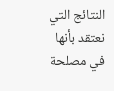النتائج التي نعتقد بأنها في مصلحة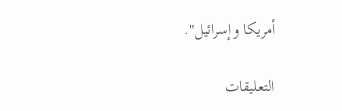أمريكا وإسرائيل".

التعليقات